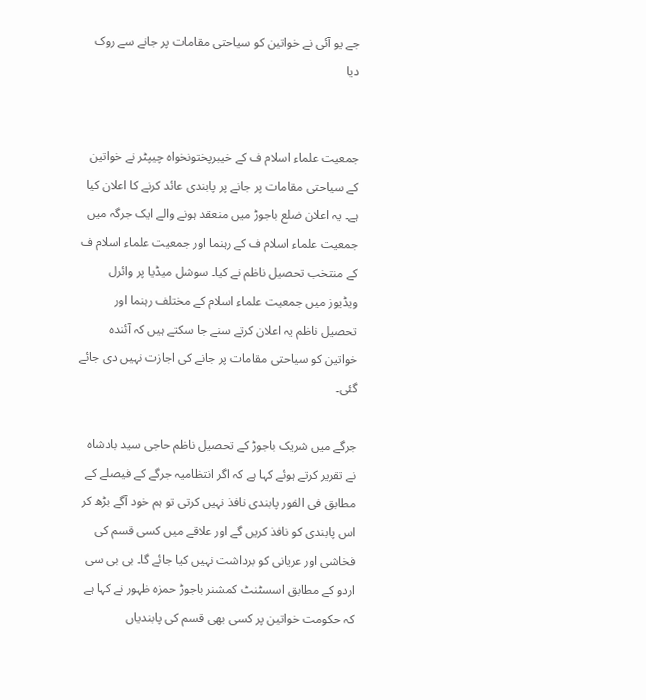جے یو آئی نے خواتین کو سیاحتی مقامات پر جانے سے روک دیا


جمعیت علماء اسلام ف کے خیبرپختونخواہ چیپٹر نے خواتین کے سیاحتی مقامات پر جانے پر پابندی عائد کرنے کا اعلان کیا ہے۔ یہ اعلان ضلع باجوڑ میں منعقد ہونے والے ایک جرگہ میں جمعیت علماء اسلام ف کے رہنما اور جمعیت علماء اسلام ف کے منتخب تحصیل ناظم نے کیا۔ سوشل میڈیا پر وائرل ویڈیوز میں جمعیت علماء اسلام کے مختلف رہنما اور تحصیل ناظم یہ اعلان کرتے سنے جا سکتے ہیں کہ آئندہ خواتین کو سیاحتی مقامات پر جانے کی اجازت نہیں دی جائے گئی۔

جرگے میں شریک باجوڑ کے تحصیل ناظم حاجی سید بادشاہ نے تقریر کرتے ہوئے کہا ہے کہ اگر انتظامیہ جرگے کے فیصلے کے مطابق فی الفور پابندی نافذ نہیں کرتی تو ہم خود آگے بڑھ کر اس پابندی کو نافذ کریں گے اور علاقے میں کسی قسم کی فخاشی اور عریانی کو برداشت نہیں کیا جائے گا۔ بی بی سی اردو کے مطابق اسسٹنٹ کمشنر باجوڑ حمزہ ظہور نے کہا ہے کہ حکومت خواتین پر کسی بھی قسم کی پابندیاں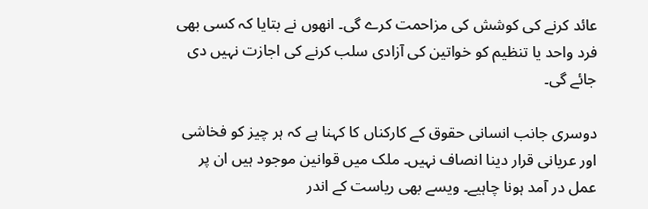عائد کرنے کی کوشش کی مزاحمت کرے گی۔ انھوں نے بتایا کہ کسی بھی فرد واحد یا تنظیم کو خواتین کی آزادی سلب کرنے کی اجازت نہیں دی جائے گی۔

دوسری جانب انسانی حقوق کے کارکناں کا کہنا ہے کہ ہر چیز کو فخاشی اور عریانی قرار دینا انصاف نہیں۔ ملک میں قوانین موجود ہیں ان پر عمل در آمد ہونا چاہیے۔ ویسے بھی ریاست کے اندر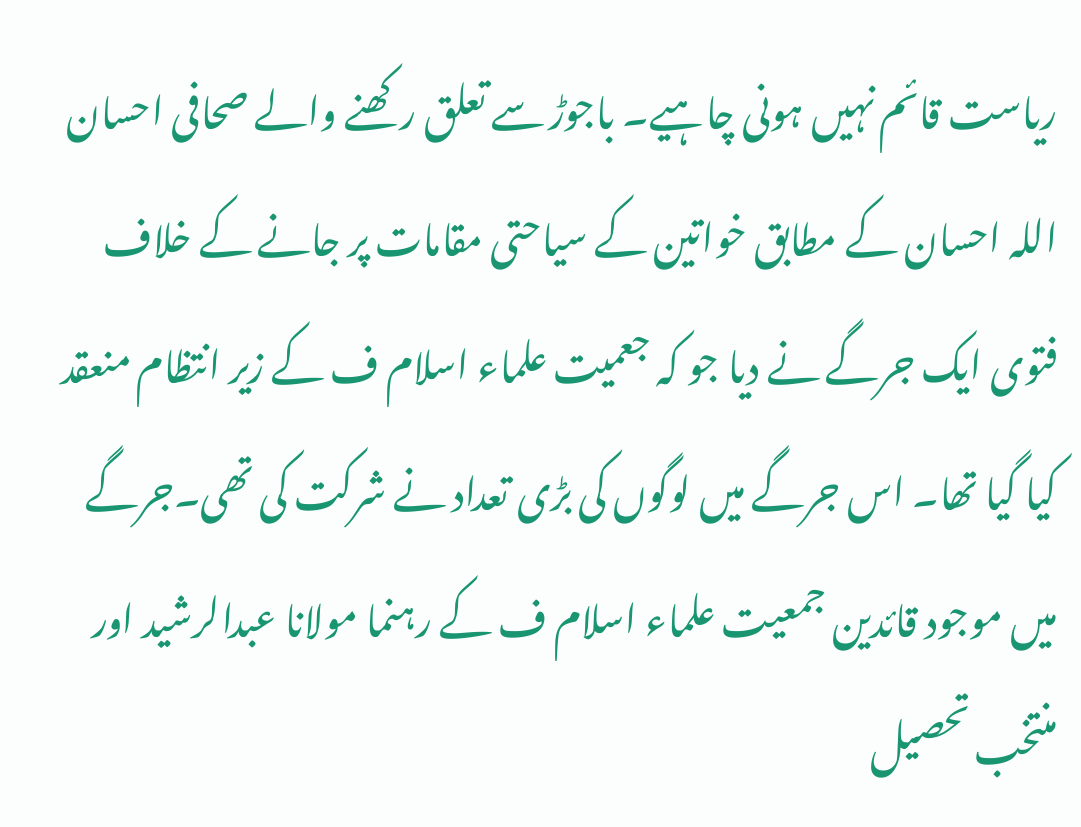ریاست قائم نہیں ہونی چاہیے۔ باجوڑ سے تعلق رکھنے والے صحافی احسان اللہ احسان کے مطابق خواتین کے سیاحتی مقامات پر جانے کے خلاف فتوی ایک جرگے نے دیا جو کہ جعمیت علماء اسلام ف کے زیر انتظام منعقد کیا گیا تھا۔ اس جرگے میں لوگوں کی بڑی تعداد نے شرکت کی تھی۔جرگے میں موجود قائدین جمعیت علماء اسلام ف کے رہنما مولانا عبدالرشید اور منتخب تحصیل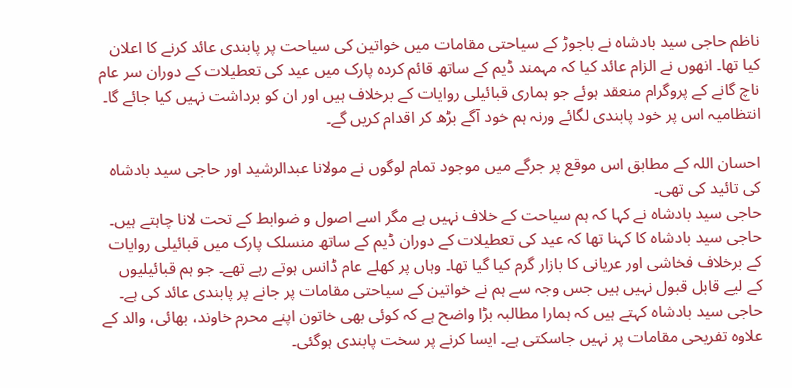ناظم حاجی سید بادشاہ نے باجوڑ کے سیاحتی مقامات میں خواتین کی سیاحت پر پابندی عائد کرنے کا اعلان کیا تھا۔ انھوں نے الزام عائد کیا کہ مہمند ڈیم کے ساتھ قائم کردہ پارک میں عید کی تعطیلات کے دوران سر عام ناچ گانے کے پروگرام منعقد ہوئے جو ہماری قبائیلی روایات کے برخلاف ہیں اور ان کو برداشت نہیں کیا جائے گا۔ انتظامیہ اس پر خود پابندی لگائے ورنہ ہم خود آگے بڑھ کر اقدام کریں گے۔

احسان اللہ کے مطابق اس موقع پر جرگے میں موجود تمام لوگوں نے مولانا عبدالرشید اور حاجی سید بادشاہ کی تائید کی تھی۔
حاجی سید بادشاہ نے کہا کہ ہم سیاحت کے خلاف نہیں ہے مگر اسے اصول و ضوابط کے تحت لانا چاہتے ہیں۔ حاجی سید بادشاہ کا کہنا تھا کہ عید کی تعطیلات کے دوران ڈیم کے ساتھ منسلک پارک میں قبائیلی روایات کے برخلاف فخاشی اور عریانی کا بازار گرم کیا گیا تھا۔ وہاں پر کھلے عام ڈانس ہوتے رہے تھے۔ جو ہم قبائیلیوں کے لیے قابل قبول نہیں ہیں جس وجہ سے ہم نے خواتین کے سیاحتی مقامات پر جانے پر پابندی عائد کی ہے۔ حاجی سید بادشاہ کہتے ہیں کہ ہمارا مطالبہ بڑا واضح ہے کہ کوئی بھی خاتون اپنے محرم خاوند، بھائی، والد کے علاوہ تفریحی مقامات پر نہیں جاسکتی ہے۔ ایسا کرنے پر سخت پابندی ہوگئی۔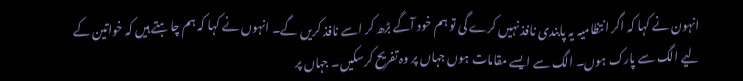انہون نے کہا کہ اگر انتظامیہ یہ پابندی نافذ نہیں کرے گی تو ہم خود آگے بڑھ کر اسے نافذ کریں گے۔ انہوں نے کہا کہ ہم چاہتے ہیں کہ خواتین کے لیے الگ سے پارک ہوں۔ الگ سے ایسے مقامات ہوں جہاں پر وہ تفریح کرسکیں۔ جہاں پر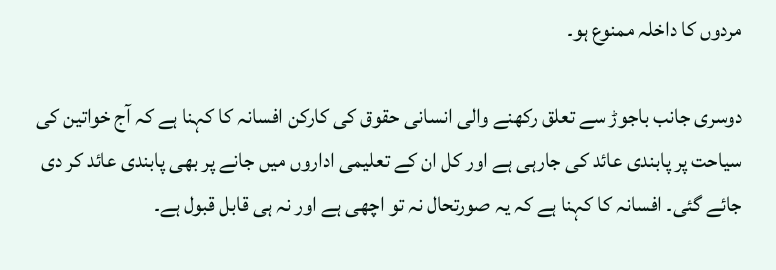مردوں کا داخلہ ممنوع ہو۔

دوسری جانب باجوڑ سے تعلق رکھنے والی انسانی حقوق کی کارکن افسانہ کا کہنا ہے کہ آج خواتین کی سیاحت پر پابندی عائد کی جارہی ہے اور کل ان کے تعلیمی اداروں میں جانے پر بھی پابندی عائد کر دی جائے گئی۔ افسانہ کا کہنا ہے کہ یہ صورتحال نہ تو اچھی ہے اور نہ ہی قابل قبول ہے۔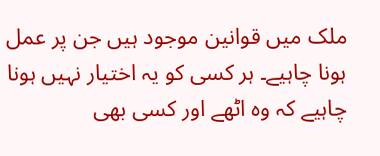ملک میں قوانین موجود ہیں جن پر عمل ہونا چاہیے۔ ہر کسی کو یہ اختیار نہیں ہونا چاہیے کہ وہ اٹھے اور کسی بھی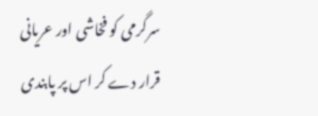سرگرمی کو فخاشی اور عریانی قرار دے کر اس پر پابندی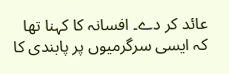عائد کر دے۔ افسانہ کا کہنا تھا کہ ایسی سرگرمیوں پر پابندی کا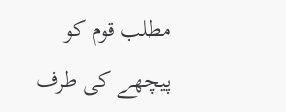مطلب قوم کو پیچھے کی طرف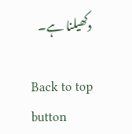دکھیلنا ہے۔

Back to top button